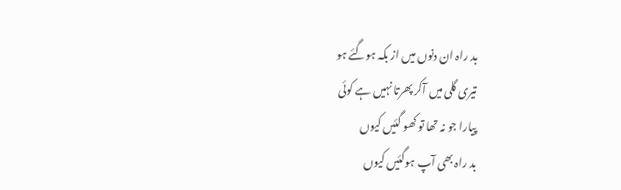بد راہ ان دنوں میں از بکہ ہوگئے ہو
تیری گلی میں آکر پھرتا نہیں ہے کوئی
پیارا جو نہ تھا تو کھو گئیں کیوں
بد راہ بھی آپ ہوگئیں کیوں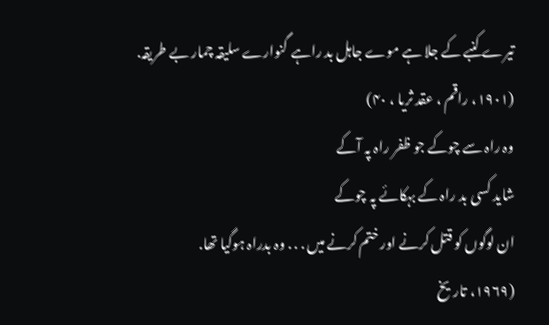تیرے کنبے کے جلا ہے موے جاہل بد راہے گنوارے سلیقہ چمار بے طریقہ.
(۱۹۰۱، راقم ، عقد ثریا ، ۴۰)
وہ راہ سے چوکے جو ظفر راہ پہ آکے
شاید کسی بد راہ کے بہکائے پہ چوکے
ان لوگوں کو قتل کرنے اور ختم کرنے میں . . . وہ بدراہ ہوگیا تھا.
(۱۹۶۹، تاریخ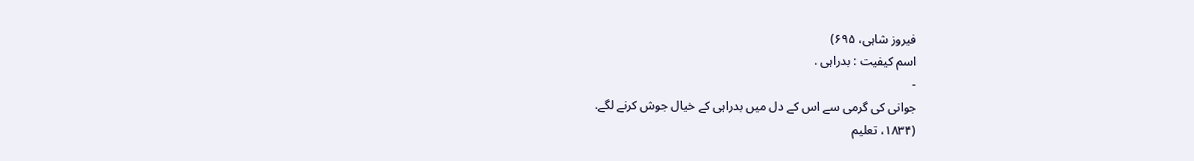فیروز شاہی، ۶۹۵)
اسم کیفیت : بدراہی .
-
جوانی کی گرمی سے اس کے دل میں بدراہی کے خیال جوش کرنے لگے.
(۱۸۳۴، تعلیم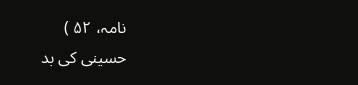نامہ، ۵۲ )
حسینی کی بد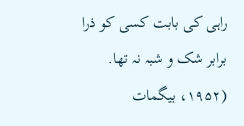راہی کی بابت کسی کو ذرا برابر شک و شبہ نہ تھا.
(۱۹۵۲، بیگمات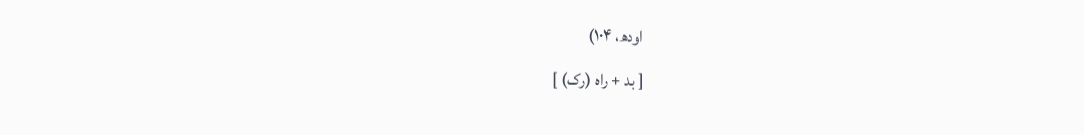اودھ، ۱۰۴)
[ بد + راہ (رک) ]